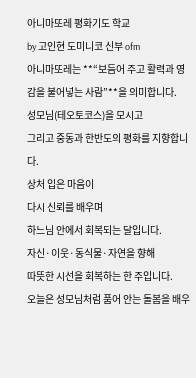아니마또레 평화기도 학교
by 고인현 도미니코 신부 ofm
아니마또레는 **“보듬어 주고 활력과 영감을 불어넣는 사람”**을 의미합니다.
성모님(테오토코스)을 모시고
그리고 중동과 한반도의 평화를 지향합니다.
상처 입은 마음이
다시 신뢰를 배우며
하느님 안에서 회복되는 달입니다.
자신·이웃·동식물·자연을 향해
따뜻한 시선을 회복하는 한 주입니다.
오늘은 성모님처럼 품어 안는 돌봄을 배우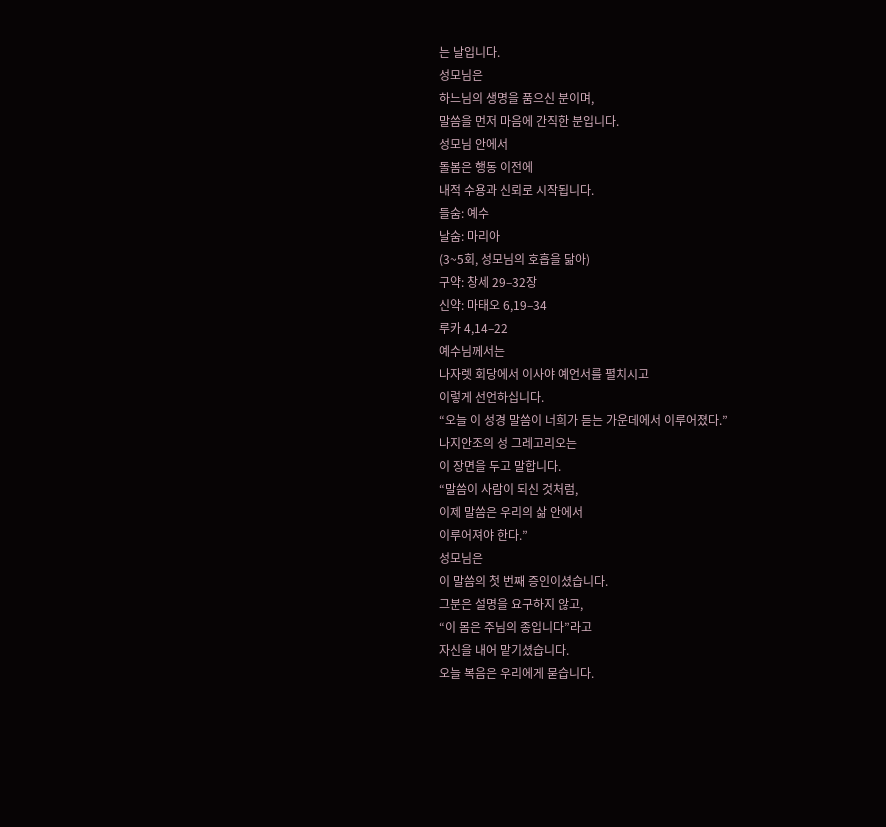는 날입니다.
성모님은
하느님의 생명을 품으신 분이며,
말씀을 먼저 마음에 간직한 분입니다.
성모님 안에서
돌봄은 행동 이전에
내적 수용과 신뢰로 시작됩니다.
들숨: 예수
날숨: 마리아
(3~5회, 성모님의 호흡을 닮아)
구약: 창세 29–32장
신약: 마태오 6,19–34
루카 4,14–22
예수님께서는
나자렛 회당에서 이사야 예언서를 펼치시고
이렇게 선언하십니다.
“오늘 이 성경 말씀이 너희가 듣는 가운데에서 이루어졌다.”
나지안조의 성 그레고리오는
이 장면을 두고 말합니다.
“말씀이 사람이 되신 것처럼,
이제 말씀은 우리의 삶 안에서
이루어져야 한다.”
성모님은
이 말씀의 첫 번째 증인이셨습니다.
그분은 설명을 요구하지 않고,
“이 몸은 주님의 종입니다”라고
자신을 내어 맡기셨습니다.
오늘 복음은 우리에게 묻습니다.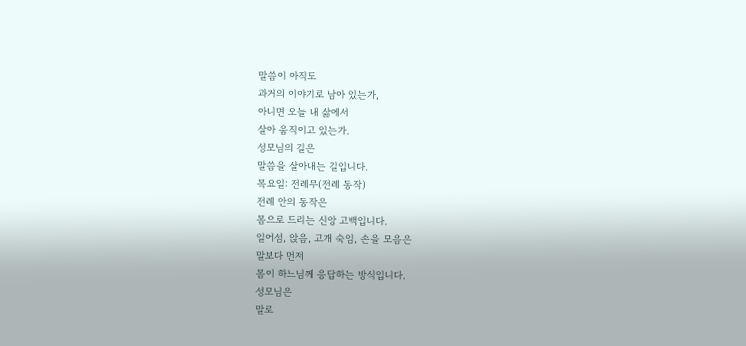말씀이 아직도
과거의 이야기로 남아 있는가,
아니면 오늘 내 삶에서
살아 움직이고 있는가.
성모님의 길은
말씀을 살아내는 길입니다.
목요일: 전례무(전례 동작)
전례 안의 동작은
몸으로 드리는 신앙 고백입니다.
일어섬, 앉음, 고개 숙임, 손을 모음은
말보다 먼저
몸이 하느님께 응답하는 방식입니다.
성모님은
말로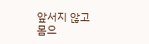앞서지 않고
몸으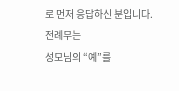로 먼저 응답하신 분입니다.
전례무는
성모님의 “예”를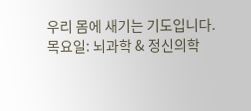우리 몸에 새기는 기도입니다.
목요일: 뇌과학 & 정신의학